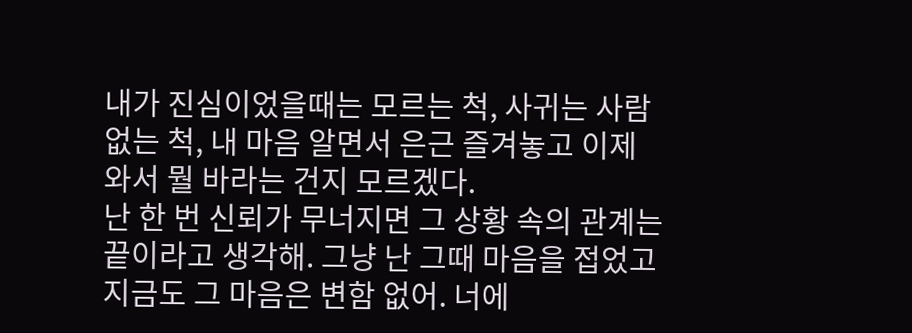내가 진심이었을때는 모르는 척, 사귀는 사람 없는 척, 내 마음 알면서 은근 즐겨놓고 이제 와서 뭘 바라는 건지 모르겠다.
난 한 번 신뢰가 무너지면 그 상황 속의 관계는 끝이라고 생각해. 그냥 난 그때 마음을 접었고 지금도 그 마음은 변함 없어. 너에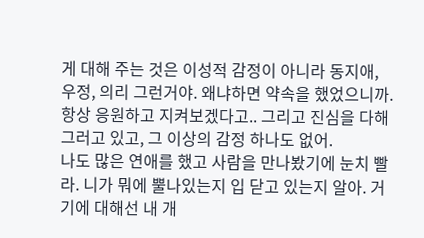게 대해 주는 것은 이성적 감정이 아니라 동지애, 우정, 의리 그런거야. 왜냐하면 약속을 했었으니까.
항상 응원하고 지켜보겠다고.. 그리고 진심을 다해 그러고 있고, 그 이상의 감정 하나도 없어.
나도 많은 연애를 했고 사람을 만나봤기에 눈치 빨라. 니가 뭐에 뿔나있는지 입 닫고 있는지 알아. 거기에 대해선 내 개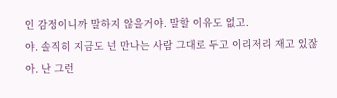인 감정이니까 말하지 않을거야. 말할 이유도 없고.
야. 솔직히 지금도 넌 만나는 사람 그대로 두고 이리저리 재고 있잖아. 난 그런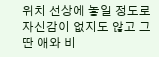위치 선상에 놓일 정도로 자신감이 없지도 않고 그딴 애와 비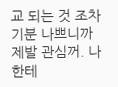교 되는 것 조차 기분 나쁘니까 제발 관심꺼. 나한테